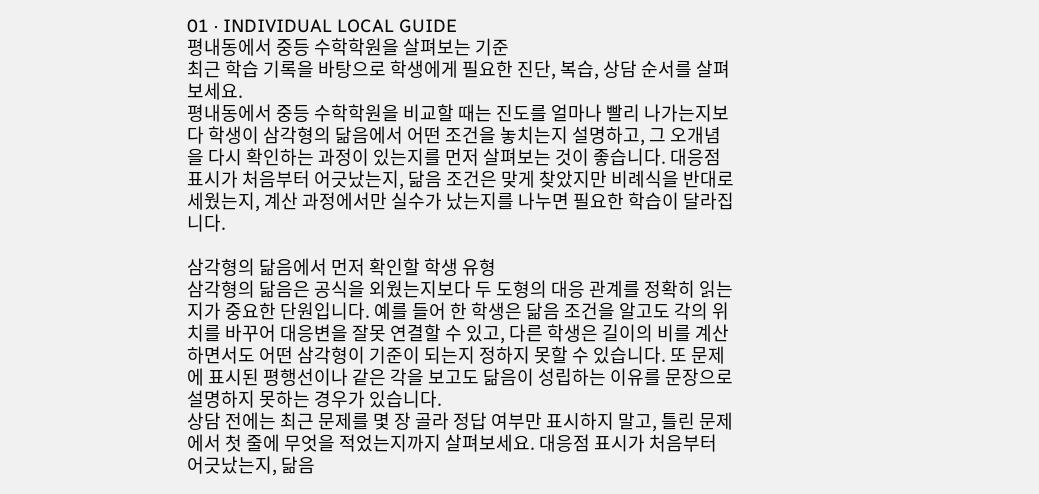01 · INDIVIDUAL LOCAL GUIDE
평내동에서 중등 수학학원을 살펴보는 기준
최근 학습 기록을 바탕으로 학생에게 필요한 진단, 복습, 상담 순서를 살펴보세요.
평내동에서 중등 수학학원을 비교할 때는 진도를 얼마나 빨리 나가는지보다 학생이 삼각형의 닮음에서 어떤 조건을 놓치는지 설명하고, 그 오개념을 다시 확인하는 과정이 있는지를 먼저 살펴보는 것이 좋습니다. 대응점 표시가 처음부터 어긋났는지, 닮음 조건은 맞게 찾았지만 비례식을 반대로 세웠는지, 계산 과정에서만 실수가 났는지를 나누면 필요한 학습이 달라집니다.

삼각형의 닮음에서 먼저 확인할 학생 유형
삼각형의 닮음은 공식을 외웠는지보다 두 도형의 대응 관계를 정확히 읽는지가 중요한 단원입니다. 예를 들어 한 학생은 닮음 조건을 알고도 각의 위치를 바꾸어 대응변을 잘못 연결할 수 있고, 다른 학생은 길이의 비를 계산하면서도 어떤 삼각형이 기준이 되는지 정하지 못할 수 있습니다. 또 문제에 표시된 평행선이나 같은 각을 보고도 닮음이 성립하는 이유를 문장으로 설명하지 못하는 경우가 있습니다.
상담 전에는 최근 문제를 몇 장 골라 정답 여부만 표시하지 말고, 틀린 문제에서 첫 줄에 무엇을 적었는지까지 살펴보세요. 대응점 표시가 처음부터 어긋났는지, 닮음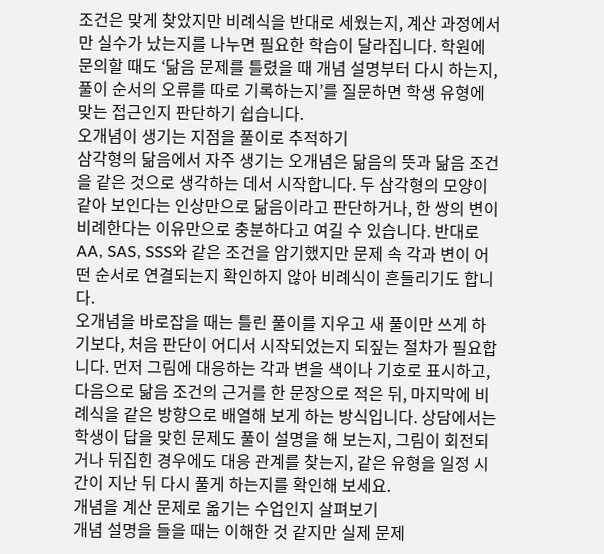조건은 맞게 찾았지만 비례식을 반대로 세웠는지, 계산 과정에서만 실수가 났는지를 나누면 필요한 학습이 달라집니다. 학원에 문의할 때도 ‘닮음 문제를 틀렸을 때 개념 설명부터 다시 하는지, 풀이 순서의 오류를 따로 기록하는지’를 질문하면 학생 유형에 맞는 접근인지 판단하기 쉽습니다.
오개념이 생기는 지점을 풀이로 추적하기
삼각형의 닮음에서 자주 생기는 오개념은 닮음의 뜻과 닮음 조건을 같은 것으로 생각하는 데서 시작합니다. 두 삼각형의 모양이 같아 보인다는 인상만으로 닮음이라고 판단하거나, 한 쌍의 변이 비례한다는 이유만으로 충분하다고 여길 수 있습니다. 반대로 AA, SAS, SSS와 같은 조건을 암기했지만 문제 속 각과 변이 어떤 순서로 연결되는지 확인하지 않아 비례식이 흔들리기도 합니다.
오개념을 바로잡을 때는 틀린 풀이를 지우고 새 풀이만 쓰게 하기보다, 처음 판단이 어디서 시작되었는지 되짚는 절차가 필요합니다. 먼저 그림에 대응하는 각과 변을 색이나 기호로 표시하고, 다음으로 닮음 조건의 근거를 한 문장으로 적은 뒤, 마지막에 비례식을 같은 방향으로 배열해 보게 하는 방식입니다. 상담에서는 학생이 답을 맞힌 문제도 풀이 설명을 해 보는지, 그림이 회전되거나 뒤집힌 경우에도 대응 관계를 찾는지, 같은 유형을 일정 시간이 지난 뒤 다시 풀게 하는지를 확인해 보세요.
개념을 계산 문제로 옮기는 수업인지 살펴보기
개념 설명을 들을 때는 이해한 것 같지만 실제 문제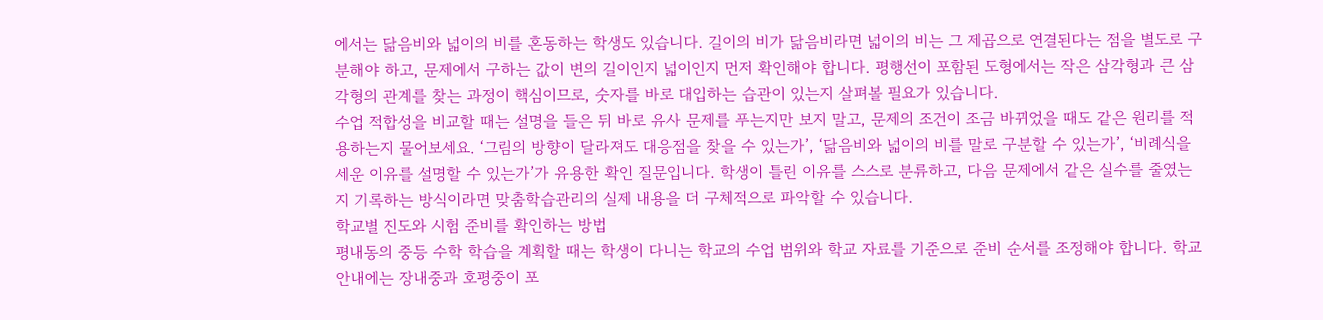에서는 닮음비와 넓이의 비를 혼동하는 학생도 있습니다. 길이의 비가 닮음비라면 넓이의 비는 그 제곱으로 연결된다는 점을 별도로 구분해야 하고, 문제에서 구하는 값이 변의 길이인지 넓이인지 먼저 확인해야 합니다. 평행선이 포함된 도형에서는 작은 삼각형과 큰 삼각형의 관계를 찾는 과정이 핵심이므로, 숫자를 바로 대입하는 습관이 있는지 살펴볼 필요가 있습니다.
수업 적합성을 비교할 때는 설명을 들은 뒤 바로 유사 문제를 푸는지만 보지 말고, 문제의 조건이 조금 바뀌었을 때도 같은 원리를 적용하는지 물어보세요. ‘그림의 방향이 달라져도 대응점을 찾을 수 있는가’, ‘닮음비와 넓이의 비를 말로 구분할 수 있는가’, ‘비례식을 세운 이유를 설명할 수 있는가’가 유용한 확인 질문입니다. 학생이 틀린 이유를 스스로 분류하고, 다음 문제에서 같은 실수를 줄였는지 기록하는 방식이라면 맞춤학습관리의 실제 내용을 더 구체적으로 파악할 수 있습니다.
학교별 진도와 시험 준비를 확인하는 방법
평내동의 중등 수학 학습을 계획할 때는 학생이 다니는 학교의 수업 범위와 학교 자료를 기준으로 준비 순서를 조정해야 합니다. 학교 안내에는 장내중과 호평중이 포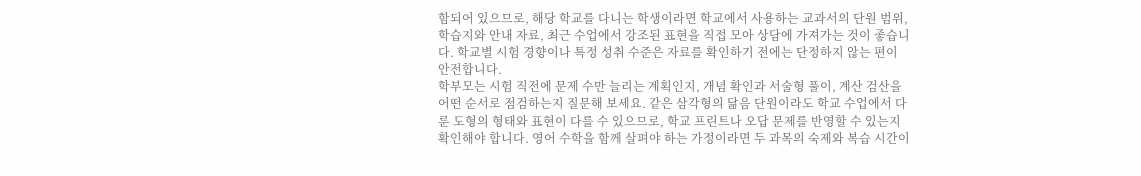함되어 있으므로, 해당 학교를 다니는 학생이라면 학교에서 사용하는 교과서의 단원 범위, 학습지와 안내 자료, 최근 수업에서 강조된 표현을 직접 모아 상담에 가져가는 것이 좋습니다. 학교별 시험 경향이나 특정 성취 수준은 자료를 확인하기 전에는 단정하지 않는 편이 안전합니다.
학부모는 시험 직전에 문제 수만 늘리는 계획인지, 개념 확인과 서술형 풀이, 계산 검산을 어떤 순서로 점검하는지 질문해 보세요. 같은 삼각형의 닮음 단원이라도 학교 수업에서 다룬 도형의 형태와 표현이 다를 수 있으므로, 학교 프린트나 오답 문제를 반영할 수 있는지 확인해야 합니다. 영어 수학을 함께 살펴야 하는 가정이라면 두 과목의 숙제와 복습 시간이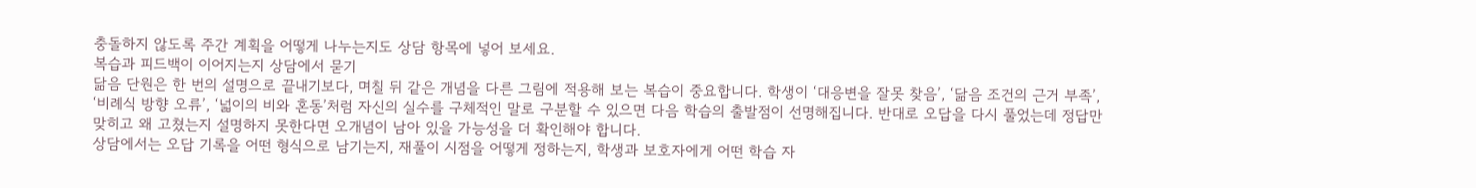충돌하지 않도록 주간 계획을 어떻게 나누는지도 상담 항목에 넣어 보세요.
복습과 피드백이 이어지는지 상담에서 묻기
닮음 단원은 한 번의 설명으로 끝내기보다, 며칠 뒤 같은 개념을 다른 그림에 적용해 보는 복습이 중요합니다. 학생이 ‘대응변을 잘못 찾음’, ‘닮음 조건의 근거 부족’, ‘비례식 방향 오류’, ‘넓이의 비와 혼동’처럼 자신의 실수를 구체적인 말로 구분할 수 있으면 다음 학습의 출발점이 선명해집니다. 반대로 오답을 다시 풀었는데 정답만 맞히고 왜 고쳤는지 설명하지 못한다면 오개념이 남아 있을 가능성을 더 확인해야 합니다.
상담에서는 오답 기록을 어떤 형식으로 남기는지, 재풀이 시점을 어떻게 정하는지, 학생과 보호자에게 어떤 학습 자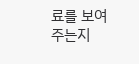료를 보여 주는지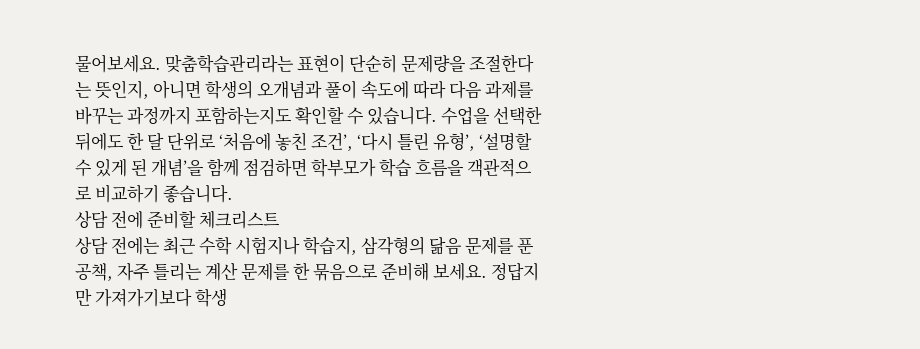물어보세요. 맞춤학습관리라는 표현이 단순히 문제량을 조절한다는 뜻인지, 아니면 학생의 오개념과 풀이 속도에 따라 다음 과제를 바꾸는 과정까지 포함하는지도 확인할 수 있습니다. 수업을 선택한 뒤에도 한 달 단위로 ‘처음에 놓친 조건’, ‘다시 틀린 유형’, ‘설명할 수 있게 된 개념’을 함께 점검하면 학부모가 학습 흐름을 객관적으로 비교하기 좋습니다.
상담 전에 준비할 체크리스트
상담 전에는 최근 수학 시험지나 학습지, 삼각형의 닮음 문제를 푼 공책, 자주 틀리는 계산 문제를 한 묶음으로 준비해 보세요. 정답지만 가져가기보다 학생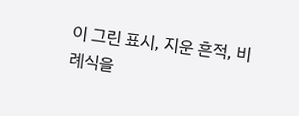이 그린 표시, 지운 흔적, 비례식을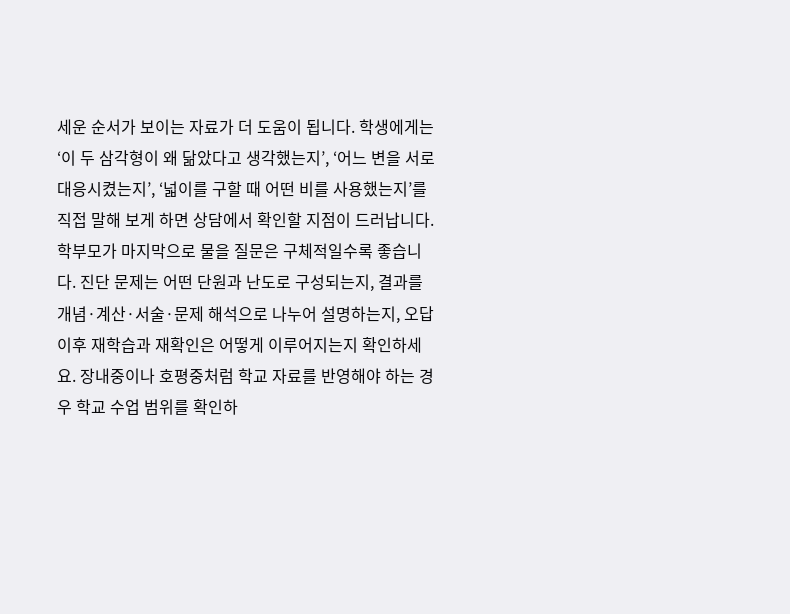세운 순서가 보이는 자료가 더 도움이 됩니다. 학생에게는 ‘이 두 삼각형이 왜 닮았다고 생각했는지’, ‘어느 변을 서로 대응시켰는지’, ‘넓이를 구할 때 어떤 비를 사용했는지’를 직접 말해 보게 하면 상담에서 확인할 지점이 드러납니다.
학부모가 마지막으로 물을 질문은 구체적일수록 좋습니다. 진단 문제는 어떤 단원과 난도로 구성되는지, 결과를 개념·계산·서술·문제 해석으로 나누어 설명하는지, 오답 이후 재학습과 재확인은 어떻게 이루어지는지 확인하세요. 장내중이나 호평중처럼 학교 자료를 반영해야 하는 경우 학교 수업 범위를 확인하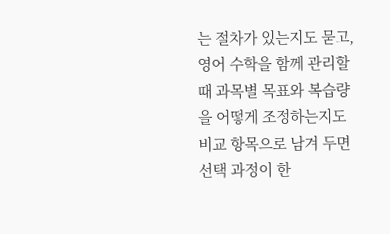는 절차가 있는지도 묻고, 영어 수학을 함께 관리할 때 과목별 목표와 복습량을 어떻게 조정하는지도 비교 항목으로 남겨 두면 선택 과정이 한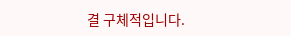결 구체적입니다.